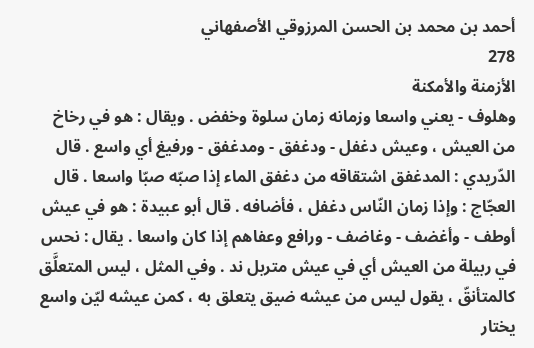أحمد بن محمد بن الحسن المرزوقي الأصفهاني
278
الأزمنة والأمكنة
وهلوف - يعني واسعا وزمانه زمان سلوة وخفض . ويقال : هو في رخاخ من العيش ، وعيش دغفل - ودغفق - ومدغفق - ورفيغ أي واسع . قال الدّريدي : المدغفق اشتقاقه من دغفق الماء إذا صبّه صبّا واسعا . قال العجّاج : وإذا زمان النّاس دغفل ، فأضافه . قال أبو عبيدة : هو في عيش أوطف - وأغضف - وغاضف - ورافع وعفاهم إذا كان واسعا . يقال : نحس في ربيلة من العيش أي في عيش متربل ند . وفي المثل ، ليس المتعلَّق كالمتأنقّ ، يقول ليس من عيشه ضيق يتعلق به ، كمن عيشه ليّن واسع يختار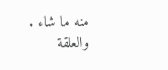منه ما شاء . والعلقة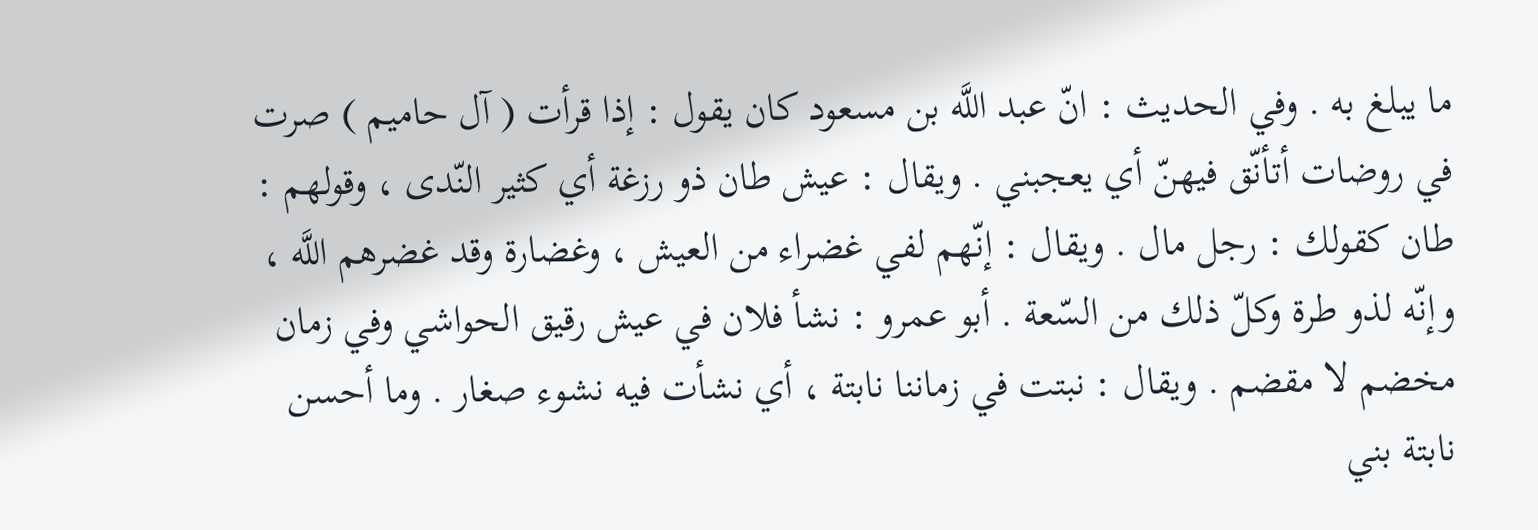ما يبلغ به . وفي الحديث : انّ عبد اللَّه بن مسعود كان يقول : إذا قرأت ( آل حاميم ) صرت في روضات أتأنّق فيهنّ أي يعجبني . ويقال : عيش طان ذو رزغة أي كثير النّدى ، وقولهم : طان كقولك : رجل مال . ويقال : إنّهم لفي غضراء من العيش ، وغضارة وقد غضرهم اللَّه ، وإنّه لذو طرة وكلّ ذلك من السّعة . أبو عمرو : نشأ فلان في عيش رقيق الحواشي وفي زمان مخضم لا مقضم . ويقال : نبتت في زماننا نابتة ، أي نشأت فيه نشوء صغار . وما أحسن نابتة بني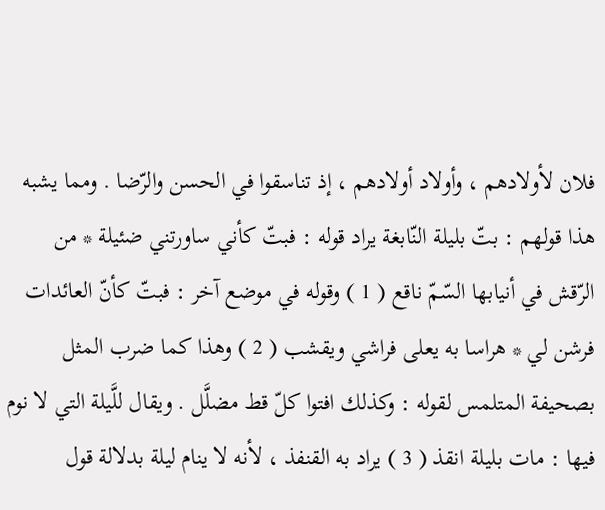فلان لأولادهم ، وأولاد أولادهم ، إذ تناسقوا في الحسن والرّضا . ومما يشبه هذا قولهم : بتّ بليلة النّابغة يراد قوله : فبتّ كأني ساورتني ضئيلة * من الرّقش في أنيابها السّمّ ناقع ( 1 ) وقوله في موضع آخر : فبتّ كأنّ العائدات فرشن لي * هراسا به يعلى فراشي ويقشب ( 2 ) وهذا كما ضرب المثل بصحيفة المتلمس لقوله : وكذلك افتوا كلّ قط مضلَّل . ويقال للَّيلة التي لا نوم فيها : مات بليلة انقذ ( 3 ) يراد به القنفذ ، لأنه لا ينام ليلة بدلالة قول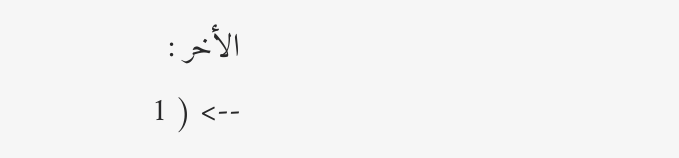الأخر :
--> ( 1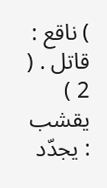) ناقع : قاتل . ( 2 ) يقشب : يجدّد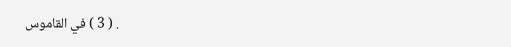. ( 3 ) في القاموس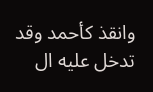وانقذ كأحمد وقد تدخل عليه ال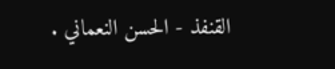القنفذ - الحسن النعماني .